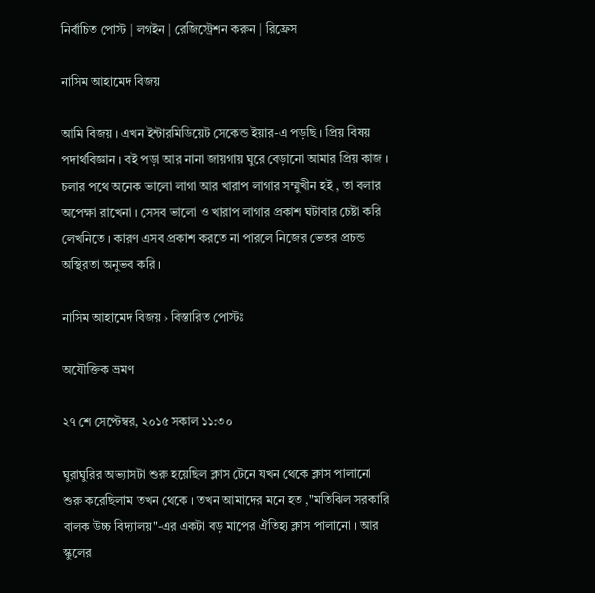নির্বাচিত পোস্ট | লগইন | রেজিস্ট্রেশন করুন | রিফ্রেস

নাসিম আহামেদ বিজয়

আমি বিজয় । এখন ইন্টারমিডিয়েট সেকেন্ড ইয়ার-এ পড়ছি । প্রিয় বিষয় পদার্থবিজ্ঞান । বই পড়া আর নানা জায়গায় ঘুরে বেড়ানো আমার প্রিয় কাজ । চলার পথে অনেক ভালো লাগা আর খারাপ লাগার সম্মুখীন হই , তা বলার অপেক্ষা রাখেনা । সেসব ভালো ও খারাপ লাগার প্রকাশ ঘটাবার চেষ্টা করি লেখনিতে । কারণ এসব প্রকাশ করতে না পারলে নিজের ভেতর প্রচন্ড অস্থিরতা অনুভব করি ।

নাসিম আহামেদ বিজয় › বিস্তারিত পোস্টঃ

অযৌক্তিক ভ্রমণ

২৭ শে সেপ্টেম্বর, ২০১৫ সকাল ১১:৩০

ঘুরাঘুরির অভ্যাসটা শুরু হয়েছিল ক্লাস টেনে যখন থেকে ক্লাস পালানো শুরু করেছিলাম তখন থেকে । তখন আমাদের মনে হত ,"মতিঝিল সরকারি বালক উচ্চ বিদ্যালয়"-এর একটা বড় মাপের ঐতিহ্য ক্লাস পালানো । আর স্কুলের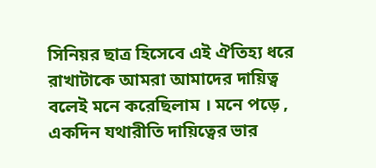সিনিয়র ছাত্র হিসেবে এই ঐতিহ্য ধরে রাখাটাকে আমরা আমাদের দায়িত্ব বলেই মনে করেছিলাম । মনে পড়ে , একদিন যথারীতি দায়িত্বের ভার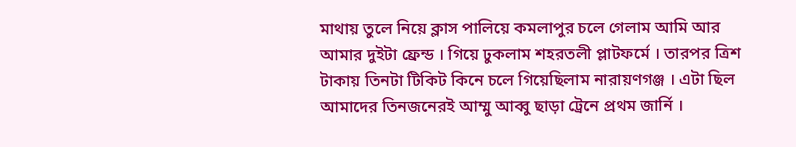মাথায় তুলে নিয়ে ক্লাস পালিয়ে কমলাপুর চলে গেলাম আমি আর আমার দুইটা ফ্রেন্ড । গিয়ে ঢুকলাম শহরতলী প্লাটফর্মে । তারপর ত্রিশ টাকায় তিনটা টিকিট কিনে চলে গিয়েছিলাম নারায়ণগঞ্জ । এটা ছিল আমাদের তিনজনেরই আম্মু আব্বু ছাড়া ট্রেনে প্রথম জার্নি ।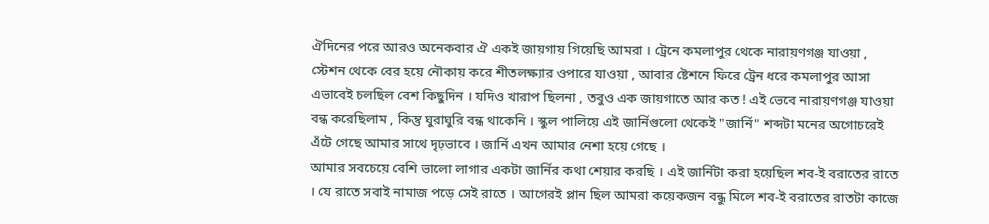ঐদিনের পরে আরও অনেকবার ঐ একই জায়গায় গিয়েছি আমরা । ট্রেনে কমলাপুর থেকে নারায়ণগঞ্জ যাওয়া , স্টেশন থেকে বের হয়ে নৌকায় করে শীতলক্ষ্যার ওপারে যাওয়া , আবার ষ্টেশনে ফিরে ট্রেন ধরে কমলাপুর আসা এভাবেই চলছিল বেশ কিছুদিন । যদিও খারাপ ছিলনা , তবুও এক জায়গাতে আর কত ! এই ভেবে নারায়ণগঞ্জ যাওয়া বন্ধ করেছিলাম , কিন্তু ঘুরাঘুরি বন্ধ থাকেনি । স্কুল পালিয়ে এই জার্নিগুলো থেকেই "জার্নি" শব্দটা মনের অগোচরেই এঁটে গেছে আমার সাথে দৃঢ়ভাবে । জার্নি এখন আমার নেশা হয়ে গেছে ।
আমার সবচেয়ে বেশি ভালো লাগার একটা জার্নির কথা শেয়ার করছি । এই জার্নিটা করা হয়েছিল শব-ই বরাতের রাতে । যে রাতে সবাই নামাজ পড়ে সেই রাতে । আগেরই প্লান ছিল আমরা কয়েকজন বন্ধু মিলে শব-ই বরাতের রাতটা কাজে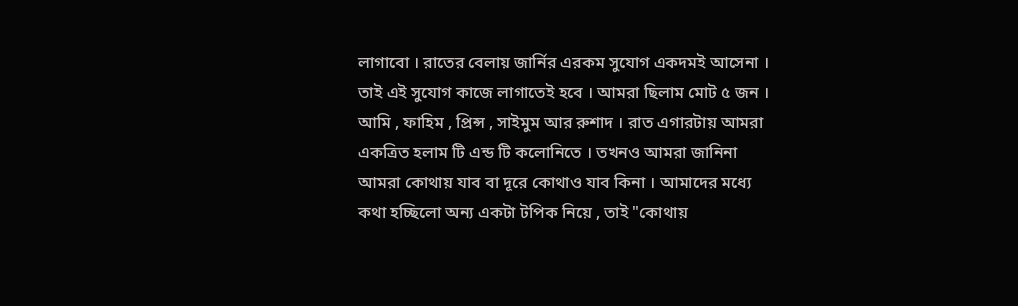লাগাবো । রাতের বেলায় জার্নির এরকম সুযোগ একদমই আসেনা । তাই এই সুযোগ কাজে লাগাতেই হবে । আমরা ছিলাম মোট ৫ জন । আমি , ফাহিম , প্রিন্স , সাইমুম আর রুশাদ । রাত এগারটায় আমরা একত্রিত হলাম টি এন্ড টি কলোনিতে । তখনও আমরা জানিনা আমরা কোথায় যাব বা দূরে কোথাও যাব কিনা । আমাদের মধ্যে কথা হচ্ছিলো অন্য একটা টপিক নিয়ে , তাই "কোথায়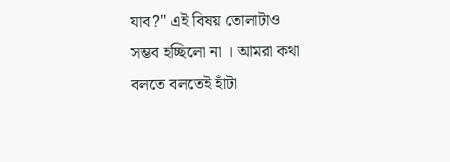যাব?" এই বিষয় তোলাটাও সম্ভব হচ্ছিলো না । আমরা কথা বলতে বলতেই হাঁটা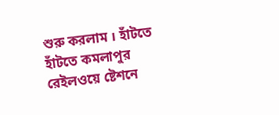শুরু করলাম । হাঁটতে হাঁটতে কমলাপুর রেইলওয়ে ষ্টেশনে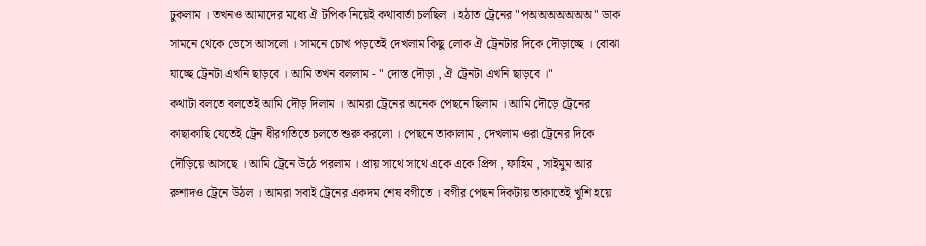ঢুকলাম । তখনও আমাদের মধ্যে ঐ টপিক নিয়েই কথাবার্তা চলছিল । হঠাত ট্রেনের "পঅঅঅঅঅঅঅ" ডাক সামনে থেকে ভেসে আসলো । সামনে চোখ পড়তেই দেখলাম কিছু লোক ঐ ট্রেনটার দিকে দৌড়াচ্ছে । বোঝা যাচ্ছে ট্রেনটা এখনি ছাড়বে । আমি তখন বললাম - " দোস্ত দৌড়া , ঐ ট্রেনটা এখনি ছাড়বে ।"
কথাটা বলতে বলতেই আমি দৌড় দিলাম । আমরা ট্রেনের অনেক পেছনে ছিলাম । আমি দৌড়ে ট্রেনের কাছাকাছি যেতেই ট্রেন ধীরগতিতে চলতে শুরু করলো । পেছনে তাকালাম , দেখলাম ওরা ট্রেনের দিকে দৌড়িয়ে আসছে । আমি ট্রেনে উঠে পরলাম । প্রায় সাথে সাথে একে একে প্রিন্স , ফাহিম , সাইমুম আর রুশাদও ট্রেনে উঠল । আমরা সবাই ট্রেনের একদম শেষ বগীতে । বগীর পেছন দিকটায় তাকাতেই খুশি হয়ে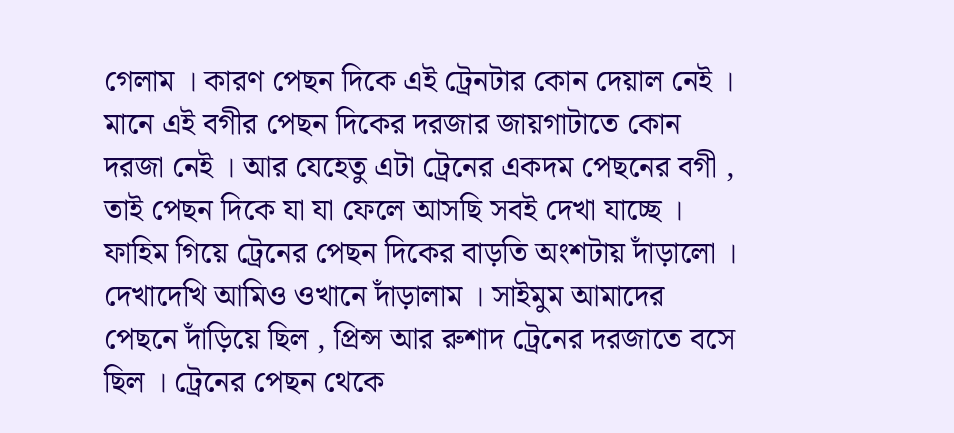গেলাম । কারণ পেছন দিকে এই ট্রেনটার কোন দেয়াল নেই । মানে এই বগীর পেছন দিকের দরজার জায়গাটাতে কোন দরজা নেই । আর যেহেতু এটা ট্রেনের একদম পেছনের বগী , তাই পেছন দিকে যা যা ফেলে আসছি সবই দেখা যাচ্ছে । ফাহিম গিয়ে ট্রেনের পেছন দিকের বাড়তি অংশটায় দাঁড়ালো । দেখাদেখি আমিও ওখানে দাঁড়ালাম । সাইমুম আমাদের পেছনে দাঁড়িয়ে ছিল , প্রিন্স আর রুশাদ ট্রেনের দরজাতে বসে ছিল । ট্রেনের পেছন থেকে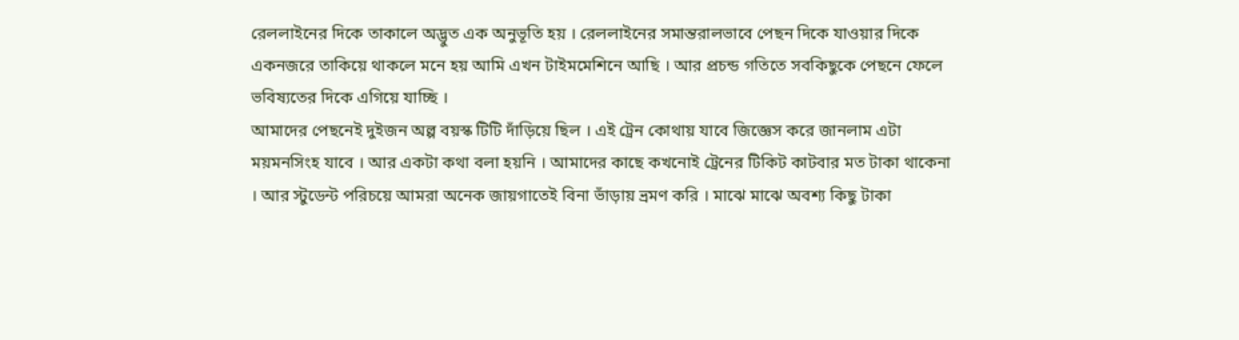রেললাইনের দিকে তাকালে অদ্ভুত এক অনুভূতি হয় । রেললাইনের সমান্তরালভাবে পেছন দিকে যাওয়ার দিকে একনজরে তাকিয়ে থাকলে মনে হয় আমি এখন টাইমমেশিনে আছি । আর প্রচন্ড গতিতে সবকিছুকে পেছনে ফেলে ভবিষ্যতের দিকে এগিয়ে যাচ্ছি ।
আমাদের পেছনেই দুইজন অল্প বয়স্ক টিটি দাঁড়িয়ে ছিল । এই ট্রেন কোথায় যাবে জিজ্ঞেস করে জানলাম এটা ময়মনসিংহ যাবে । আর একটা কথা বলা হয়নি । আমাদের কাছে কখনোই ট্রেনের টিকিট কাটবার মত টাকা থাকেনা । আর স্টুডেন্ট পরিচয়ে আমরা অনেক জায়গাতেই বিনা ভাঁড়ায় ভ্রমণ করি । মাঝে মাঝে অবশ্য কিছু টাকা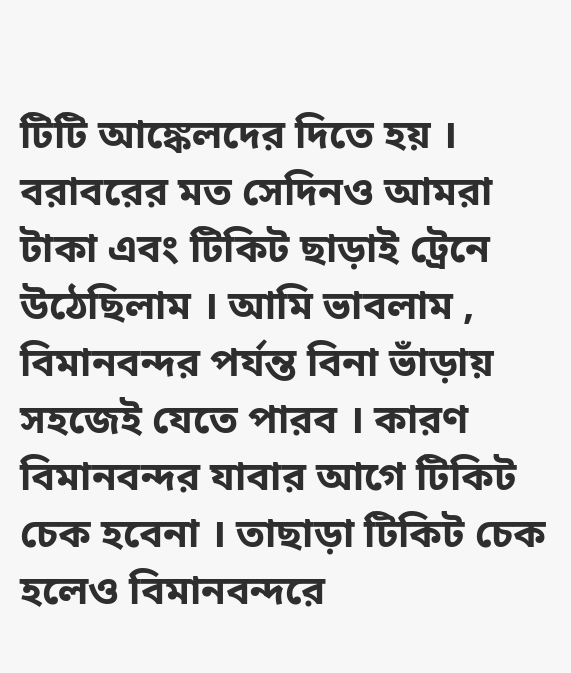টিটি আঙ্কেলদের দিতে হয় । বরাবরের মত সেদিনও আমরা টাকা এবং টিকিট ছাড়াই ট্রেনে উঠেছিলাম । আমি ভাবলাম , বিমানবন্দর পর্যন্ত বিনা ভাঁড়ায় সহজেই যেতে পারব । কারণ বিমানবন্দর যাবার আগে টিকিট চেক হবেনা । তাছাড়া টিকিট চেক হলেও বিমানবন্দরে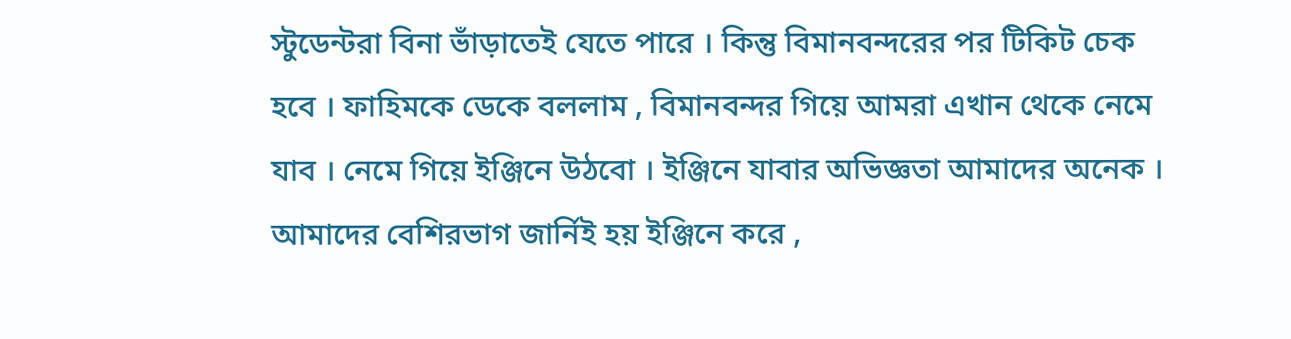স্টুডেন্টরা বিনা ভাঁড়াতেই যেতে পারে । কিন্তু বিমানবন্দরের পর টিকিট চেক হবে । ফাহিমকে ডেকে বললাম , বিমানবন্দর গিয়ে আমরা এখান থেকে নেমে যাব । নেমে গিয়ে ইঞ্জিনে উঠবো । ইঞ্জিনে যাবার অভিজ্ঞতা আমাদের অনেক । আমাদের বেশিরভাগ জার্নিই হয় ইঞ্জিনে করে ,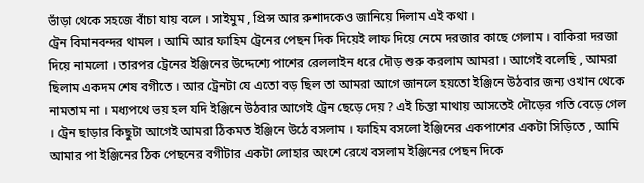ভাঁড়া থেকে সহজে বাঁচা যায় বলে । সাইমুম , প্রিন্স আর রুশাদকেও জানিয়ে দিলাম এই কথা ।
ট্রেন বিমানবন্দর থামল । আমি আর ফাহিম ট্রেনের পেছন দিক দিয়েই লাফ দিয়ে নেমে দরজার কাছে গেলাম । বাকিরা দরজা দিয়ে নামলো । তারপর ট্রেনের ইঞ্জিনের উদ্দেশ্যে পাশের রেললাইন ধরে দৌড় শুরু করলাম আমরা । আগেই বলেছি , আমরা ছিলাম একদম শেষ বগীতে । আর ট্রেনটা যে এতো বড় ছিল তা আমরা আগে জানলে হয়তো ইঞ্জিনে উঠবার জন্য ওখান থেকে নামতাম না । মধ্যপথে ভয় হল যদি ইঞ্জিনে উঠবার আগেই ট্রেন ছেড়ে দেয় ? এই চিন্তা মাথায় আসতেই দৌড়ের গতি বেড়ে গেল । ট্রেন ছাড়ার কিছুটা আগেই আমরা ঠিকমত ইঞ্জিনে উঠে বসলাম । ফাহিম বসলো ইঞ্জিনের একপাশের একটা সিড়িতে , আমি আমার পা ইঞ্জিনের ঠিক পেছনের বগীটার একটা লোহার অংশে রেখে বসলাম ইঞ্জিনের পেছন দিকে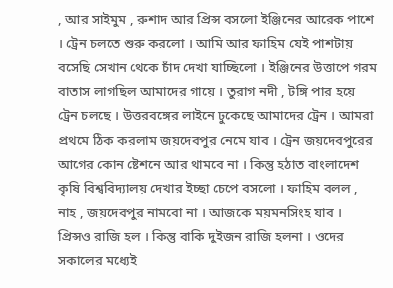, আর সাইমুম , রুশাদ আর প্রিন্স বসলো ইঞ্জিনের আরেক পাশে । ট্রেন চলতে শুরু করলো । আমি আর ফাহিম যেই পাশটায় বসেছি সেখান থেকে চাঁদ দেখা যাচ্ছিলো । ইঞ্জিনের উত্তাপে গরম বাতাস লাগছিল আমাদের গায়ে । তুরাগ নদী , টঙ্গি পার হয়ে ট্রেন চলছে । উত্তরবঙ্গের লাইনে ঢুকেছে আমাদের ট্রেন । আমরা প্রথমে ঠিক করলাম জয়দেবপুর নেমে যাব । ট্রেন জয়দেবপুরের আগের কোন ষ্টেশনে আর থামবে না । কিন্তু হঠাত বাংলাদেশ কৃষি বিশ্ববিদ্যালয় দেখার ইচ্ছা চেপে বসলো । ফাহিম বলল , নাহ , জয়দেবপুর নামবো না । আজকে ময়মনসিংহ যাব । প্রিন্সও রাজি হল । কিন্তু বাকি দুইজন রাজি হলনা । ওদের সকালের মধ্যেই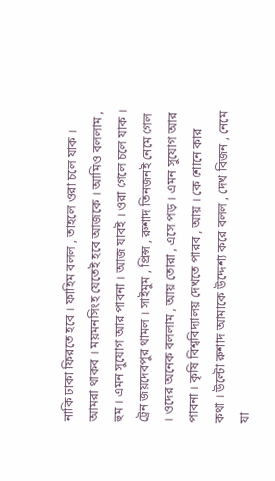নাকি ঢাকা ফিরতে হবে । ফাহিম বলল , তাহলে ওরা চলে যাক । আমরা থাকব । ময়মনসিংহ যেতেই হবে আজকে । আমিও বললাম , হুম । এমন সুযোগ আর পাবনা । আজ যাবই । ওরা গেলে চলে যাক । ট্রেন জয়দেবপুর থামল । সাইমুম , প্রিন্স , রুশাদ তিনজনই নেমে গেল । ওদের অনেক বললাম , আয় তোরা , এসে পড় । এমন সুযোগ আর পাবনা । কৃষি বিশ্ববিদ্যালয় দেখতে পারব , আয় । কে শোনে কার কথা । উল্টো রুশাদ আমাকে উদ্দেশ্য করে বলল , দেখ বিজন , নেমে যা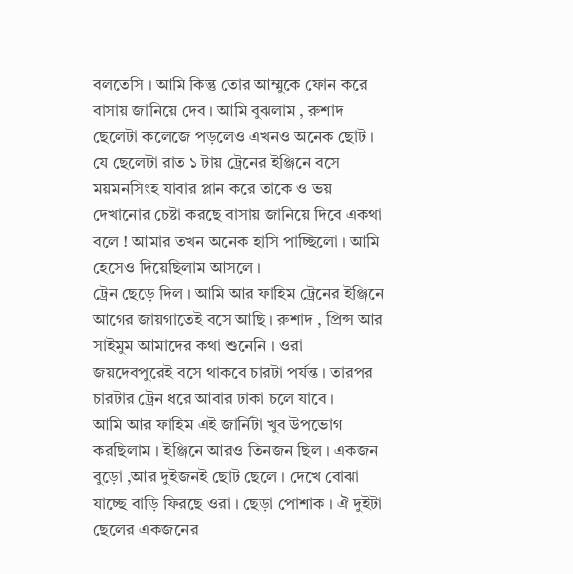বলতেসি । আমি কিন্তু তোর আম্মুকে ফোন করে বাসায় জানিয়ে দেব । আমি বুঝলাম , রুশাদ ছেলেটা কলেজে পড়লেও এখনও অনেক ছোট । যে ছেলেটা রাত ১ টায় ট্রেনের ইঞ্জিনে বসে ময়মনসিংহ যাবার প্লান করে তাকে ও ভয় দেখানোর চেষ্টা করছে বাসায় জানিয়ে দিবে একথা বলে ! আমার তখন অনেক হাসি পাচ্ছিলো । আমি হেসেও দিয়েছিলাম আসলে ।
ট্রেন ছেড়ে দিল । আমি আর ফাহিম ট্রেনের ইঞ্জিনে আগের জায়গাতেই বসে আছি । রুশাদ , প্রিন্স আর সাইমুম আমাদের কথা শুনেনি । ওরা জয়দেবপুরেই বসে থাকবে চারটা পর্যন্ত । তারপর চারটার ট্রেন ধরে আবার ঢাকা চলে যাবে ।
আমি আর ফাহিম এই জার্নিটা খুব উপভোগ করছিলাম । ইঞ্জিনে আরও তিনজন ছিল । একজন বুড়ো ,আর দুইজনই ছোট ছেলে । দেখে বোঝা যাচ্ছে বাড়ি ফিরছে ওরা । ছেড়া পোশাক । ঐ দুইটা ছেলের একজনের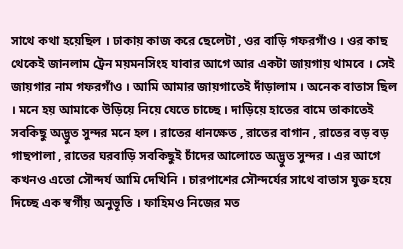সাথে কথা হয়েছিল । ঢাকায় কাজ করে ছেলেটা , ওর বাড়ি গফরগাঁও । ওর কাছ থেকেই জানলাম ট্রেন ময়মনসিংহ যাবার আগে আর একটা জায়গায় থামবে । সেই জায়গার নাম গফরগাঁও । আমি আমার জায়গাতেই দাঁড়ালাম । অনেক বাতাস ছিল । মনে হয় আমাকে উড়িয়ে নিয়ে যেতে চাচ্ছে । দাড়িয়ে হাতের বামে তাকাতেই সবকিছু অদ্ভুত সুন্দর মনে হল । রাতের ধানক্ষেত , রাতের বাগান , রাতের বড় বড় গাছপালা , রাতের ঘরবাড়ি সবকিছুই চাঁদের আলোতে অদ্ভুত সুন্দর । এর আগে কখনও এতো সৌন্দর্য আমি দেখিনি । চারপাশের সৌন্দর্যের সাথে বাতাস যুক্ত হয়ে দিচ্ছে এক স্বর্গীয় অনুভূতি । ফাহিমও নিজের মত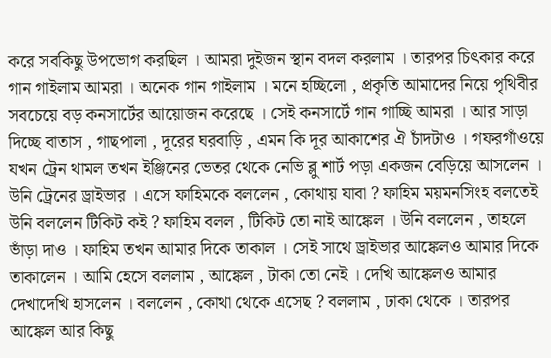করে সবকিছু উপভোগ করছিল । আমরা দুইজন স্থান বদল করলাম । তারপর চিৎকার করে গান গাইলাম আমরা । অনেক গান গাইলাম । মনে হচ্ছিলো , প্রকৃতি আমাদের নিয়ে পৃথিবীর সবচেয়ে বড় কনসার্টের আয়োজন করেছে । সেই কনসার্টে গান গাচ্ছি আমরা । আর সাড়া দিচ্ছে বাতাস , গাছপালা , দূরের ঘরবাড়ি , এমন কি দূর আকাশের ঐ চাঁদটাও । গফরগাঁওয়ে যখন ট্রেন থামল তখন ইঞ্জিনের ভেতর থেকে নেভি ব্লু শার্ট পড়া একজন বেড়িয়ে আসলেন । উনি ট্রেনের ড্রাইভার । এসে ফাহিমকে বললেন , কোথায় যাবা ? ফাহিম ময়মনসিংহ বলতেই উনি বললেন টিকিট কই ? ফাহিম বলল , টিকিট তো নাই আঙ্কেল । উনি বললেন , তাহলে ভাঁড়া দাও । ফাহিম তখন আমার দিকে তাকাল । সেই সাথে ড্রাইভার আঙ্কেলও আমার দিকে তাকালেন । আমি হেসে বললাম , আঙ্কেল , টাকা তো নেই । দেখি আঙ্কেলও আমার দেখাদেখি হাসলেন । বললেন , কোথা থেকে এসেছ ? বললাম , ঢাকা থেকে । তারপর আঙ্কেল আর কিছু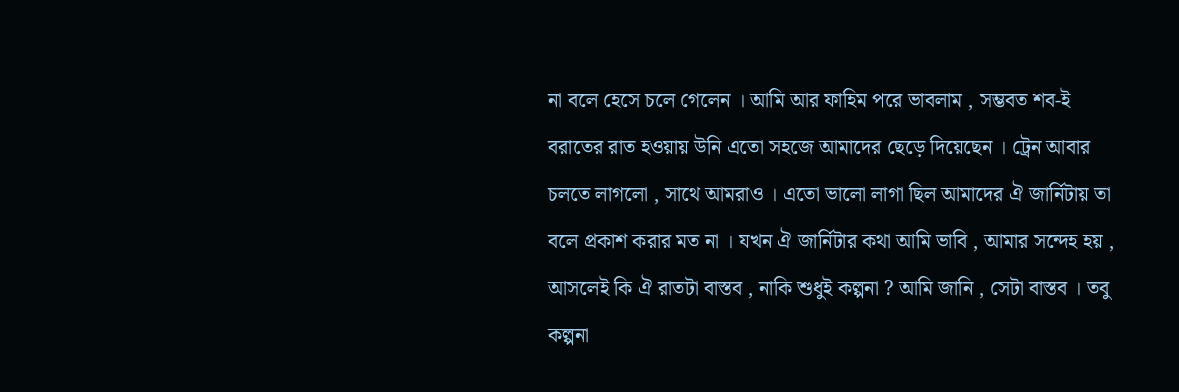না বলে হেসে চলে গেলেন । আমি আর ফাহিম পরে ভাবলাম , সম্ভবত শব-ই বরাতের রাত হওয়ায় উনি এতো সহজে আমাদের ছেড়ে দিয়েছেন । ট্রেন আবার চলতে লাগলো , সাথে আমরাও । এতো ভালো লাগা ছিল আমাদের ঐ জার্নিটায় তা বলে প্রকাশ করার মত না । যখন ঐ জার্নিটার কথা আমি ভাবি , আমার সন্দেহ হয় , আসলেই কি ঐ রাতটা বাস্তব , নাকি শুধুই কল্পনা ? আমি জানি , সেটা বাস্তব । তবু কল্পনা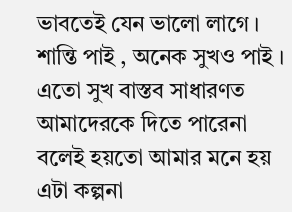ভাবতেই যেন ভালো লাগে । শান্তি পাই , অনেক সুখও পাই । এতো সুখ বাস্তব সাধারণত আমাদেরকে দিতে পারেনা বলেই হয়তো আমার মনে হয় এটা কল্পনা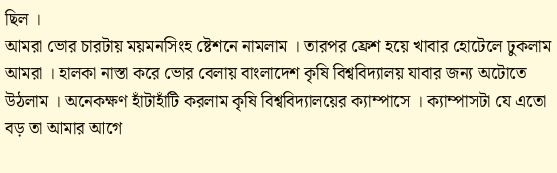ছিল ।
আমরা ভোর চারটায় ময়মনসিংহ ষ্টেশনে নামলাম । তারপর ফ্রেশ হয়ে খাবার হোটেলে ঢুকলাম আমরা । হালকা নাস্তা করে ভোর বেলায় বাংলাদেশ কৃষি বিশ্ববিদ্যালয় যাবার জন্য অটোতে উঠলাম । অনেকক্ষণ হাঁটাহাঁটি করলাম কৃষি বিশ্ববিদ্যালয়ের ক্যাম্পাসে । ক্যাম্পাসটা যে এতো বড় তা আমার আগে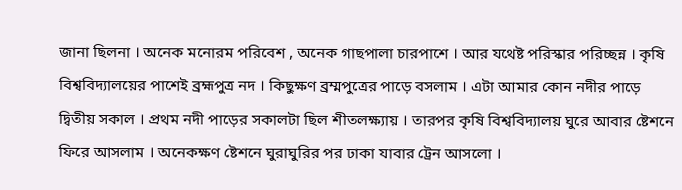জানা ছিলনা । অনেক মনোরম পরিবেশ , অনেক গাছপালা চারপাশে । আর যথেষ্ট পরিস্কার পরিচ্ছন্ন । কৃষি বিশ্ববিদ্যালয়ের পাশেই ব্রহ্মপুত্র নদ । কিছুক্ষণ ব্রম্মপুত্রের পাড়ে বসলাম । এটা আমার কোন নদীর পাড়ে দ্বিতীয় সকাল । প্রথম নদী পাড়ের সকালটা ছিল শীতলক্ষ্যায় । তারপর কৃষি বিশ্ববিদ্যালয় ঘুরে আবার ষ্টেশনে ফিরে আসলাম । অনেকক্ষণ ষ্টেশনে ঘুরাঘুরির পর ঢাকা যাবার ট্রেন আসলো ।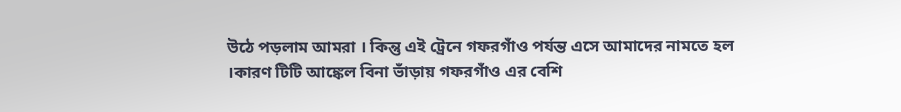উঠে পড়লাম আমরা । কিন্তু এই ট্রেনে গফরগাঁও পর্যন্ত এসে আমাদের নামতে হল ।কারণ টিটি আঙ্কেল বিনা ভাঁড়ায় গফরগাঁও এর বেশি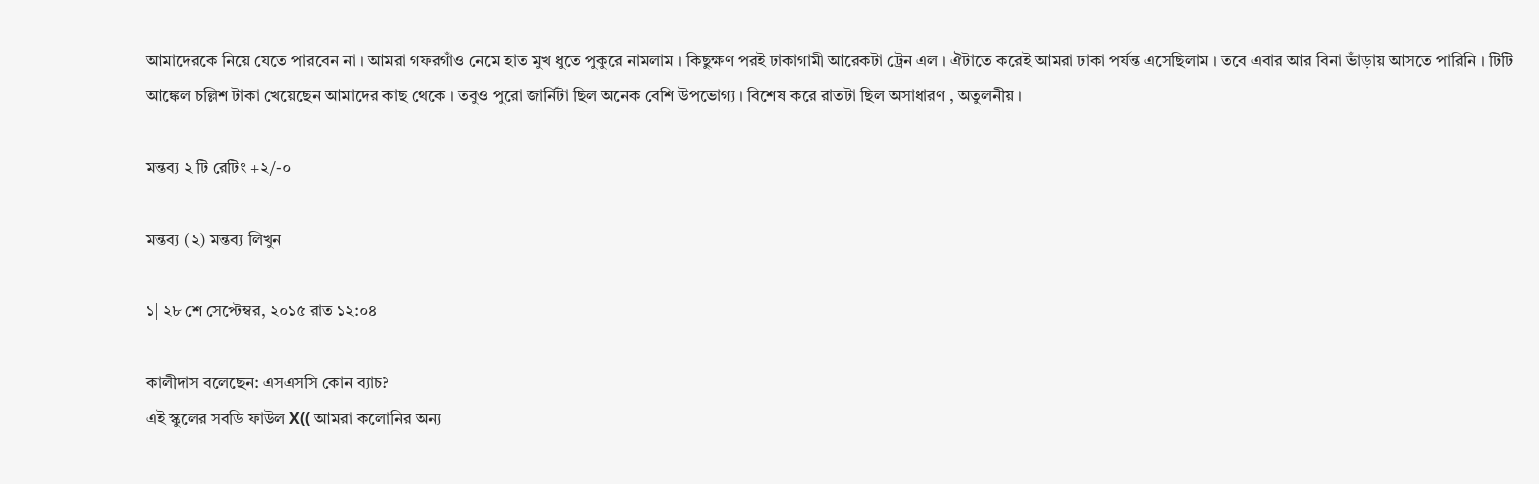আমাদেরকে নিয়ে যেতে পারবেন না । আমরা গফরগাঁও নেমে হাত মুখ ধুতে পুকুরে নামলাম । কিছুক্ষণ পরই ঢাকাগামী আরেকটা ট্রেন এল । ঐটাতে করেই আমরা ঢাকা পর্যন্ত এসেছিলাম । তবে এবার আর বিনা ভাঁড়ায় আসতে পারিনি । টিটি আঙ্কেল চল্লিশ টাকা খেয়েছেন আমাদের কাছ থেকে । তবুও পুরো জার্নিটা ছিল অনেক বেশি উপভোগ্য । বিশেষ করে রাতটা ছিল অসাধারণ , অতুলনীয় ।

মন্তব্য ২ টি রেটিং +২/-০

মন্তব্য (২) মন্তব্য লিখুন

১| ২৮ শে সেপ্টেম্বর, ২০১৫ রাত ১২:০৪

কালীদাস বলেছেন: এসএসসি কোন ব্যাচ?
এই স্কুলের সবডি ফাউল X(( আমরা কলোনির অন্য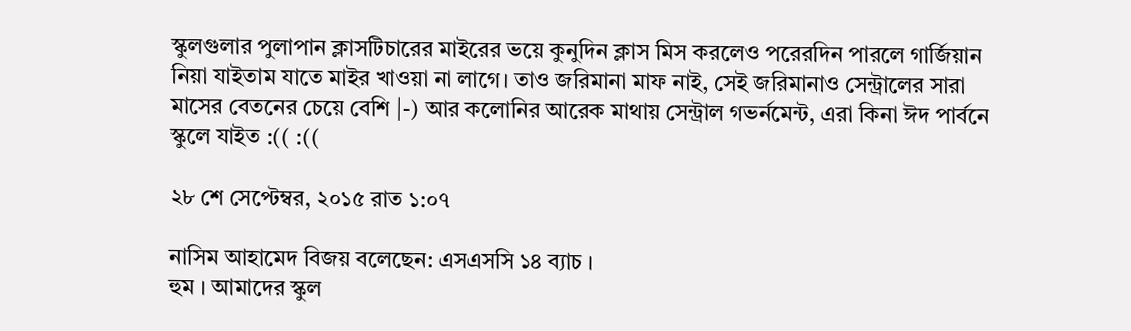স্কুলগুলার পুলাপান ক্লাসটিচারের মাইরের ভয়ে কুনুদিন ক্লাস মিস করলেও পরেরদিন পারলে গার্জিয়ান নিয়া যাইতাম যাতে মাইর খাওয়া না লাগে। তাও জরিমানা মাফ নাই, সেই জরিমানাও সেন্ট্রালের সারা মাসের বেতনের চেয়ে বেশি |-) আর কলোনির আরেক মাথায় সেন্ট্রাল গভর্নমেন্ট, এরা কিনা ঈদ পার্বনে স্কুলে যাইত :(( :((

২৮ শে সেপ্টেম্বর, ২০১৫ রাত ১:০৭

নাসিম আহামেদ বিজয় বলেছেন: এসএসসি ১৪ ব্যাচ ।
হুম । আমাদের স্কুল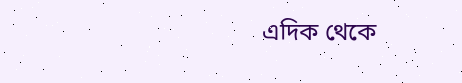এদিক থেকে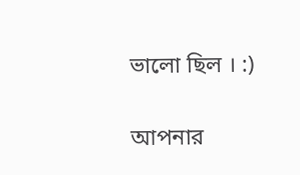ভালো ছিল । :)

আপনার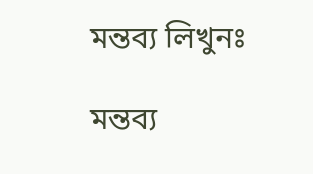মন্তব্য লিখুনঃ

মন্তব্য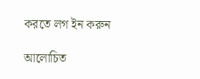করতে লগ ইন করুন

আলোচিত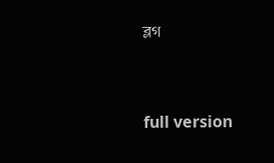ব্লগ


full version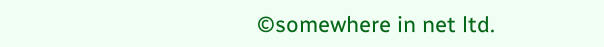©somewhere in net ltd.